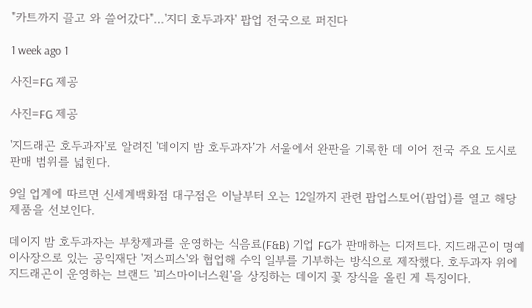"카트까지 끌고 와 쓸어갔다"…'지디 호두과자' 팝업 전국으로 퍼진다

1 week ago 1

사진=FG 제공

사진=FG 제공

'지드래곤 호두과자'로 알려진 '데이지 밤 호두과자’가 서울에서 완판을 기록한 데 이어 전국 주요 도시로 판매 범위를 넓힌다.

9일 업계에 따르면 신세계백화점 대구점은 이날부터 오는 12일까지 관련 팝업스토어(팝업)를 열고 해당 제품을 선보인다.

데이지 밤 호두과자는 부창제과를 운영하는 식음료(F&B) 기업 FG가 판매하는 디저트다. 지드래곤이 명예 이사장으로 있는 공익재단 '저스피스'와 협업해 수익 일부를 기부하는 방식으로 제작했다. 호두과자 위에 지드래곤이 운영하는 브랜드 '피스마이너스원'을 상징하는 데이지 꽃 장식을 올린 게 특징이다.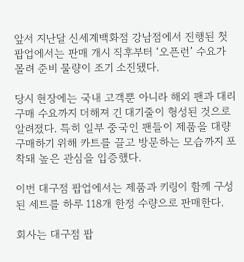앞서 지난달 신세계백화점 강남점에서 진행된 첫 팝업에서는 판매 개시 직후부터 ‘오픈런’ 수요가 몰려 준비 물량이 조기 소진됐다.

당시 현장에는 국내 고객뿐 아니라 해외 팬과 대리구매 수요까지 더해져 긴 대기줄이 형성된 것으로 알려졌다. 특히 일부 중국인 팬들이 제품을 대량 구매하기 위해 카트를 끌고 방문하는 모습까지 포착돼 높은 관심을 입증했다.

이번 대구점 팝업에서는 제품과 키링이 함께 구성된 세트를 하루 118개 한정 수량으로 판매한다.

회사는 대구점 팝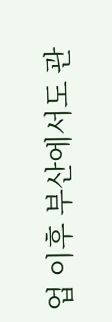업 이후 부산에서도 관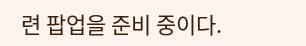련 팝업을 준비 중이다.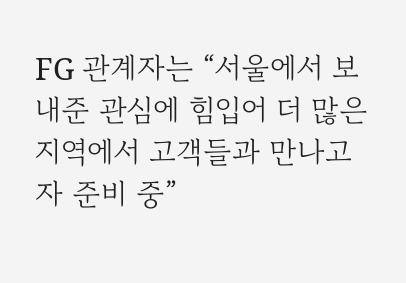FG 관계자는 “서울에서 보내준 관심에 힘입어 더 많은 지역에서 고객들과 만나고자 준비 중”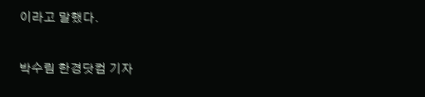이라고 말했다.

박수림 한경닷컴 기자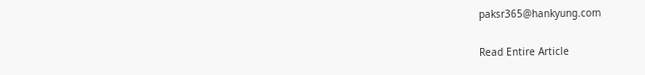paksr365@hankyung.com

Read Entire Article